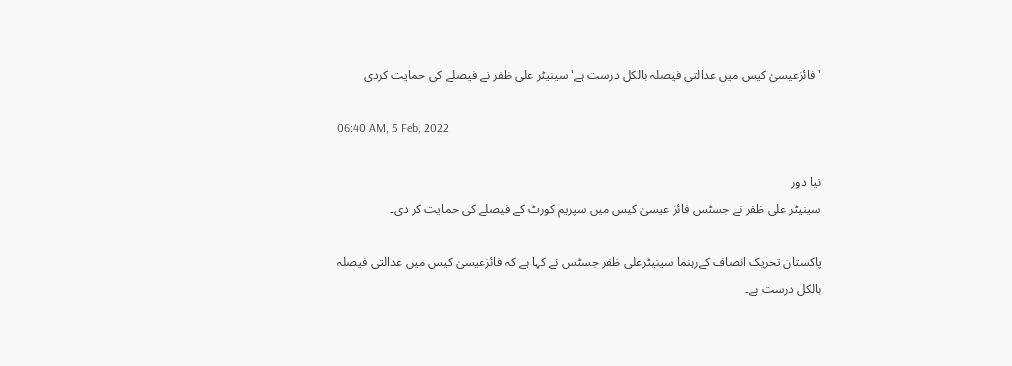'فائزعیسیٰ کیس میں عدالتی فیصلہ بالکل درست ہے' سینیٹر علی ظفر نے فیصلے کی حمایت کردی

06:40 AM, 5 Feb, 2022

نیا دور
سینیٹر علی ظفر نے جسٹس فائز عیسیٰ کیس میں سپریم کورٹ کے فیصلے کی حمایت کر دی۔

پاکستان تحریک انصاف کےرہنما سینیٹرعلی ظفر جسٹس نے کہا ہے کہ فائزعیسیٰ کیس میں عدالتی فیصلہ بالکل درست ہے۔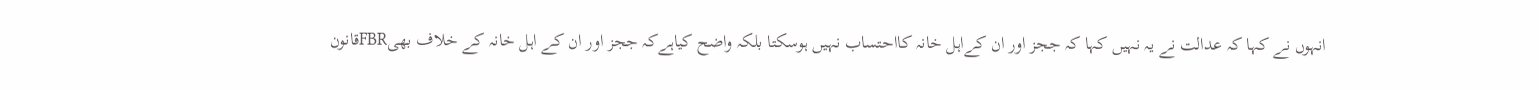انہوں نے کہا کہ عدالت نے یہ نہیں کہا کہ ججز اور ان کےاہل خانہ کااحتساب نہیں ہوسکتا بلکہ واضح کیاہےکہ ججز اور ان کے اہل خانہ کے خلاف بھیFBRقانون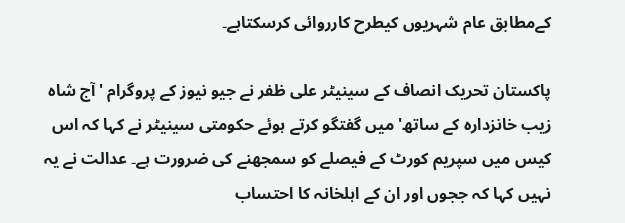کےمطابق عام شہریوں کیطرح کارروائی کرسکتاہے۔

پاکستان تحریک انصاف کے سینیٹر علی ظفر نے جیو نیوز کے پروگرام 'آج شاہ زیب خانزدارہ کے ساتھ' میں گفتگو کرتے ہوئے حکومتی سینیٹر نے کہا کہ اس کیس میں سپریم کورٹ کے فیصلے کو سمجھنے کی ضرورت ہے۔ عدالت نے یہ نہیں کہا کہ ججوں اور ان کے اہلخانہ کا احتساب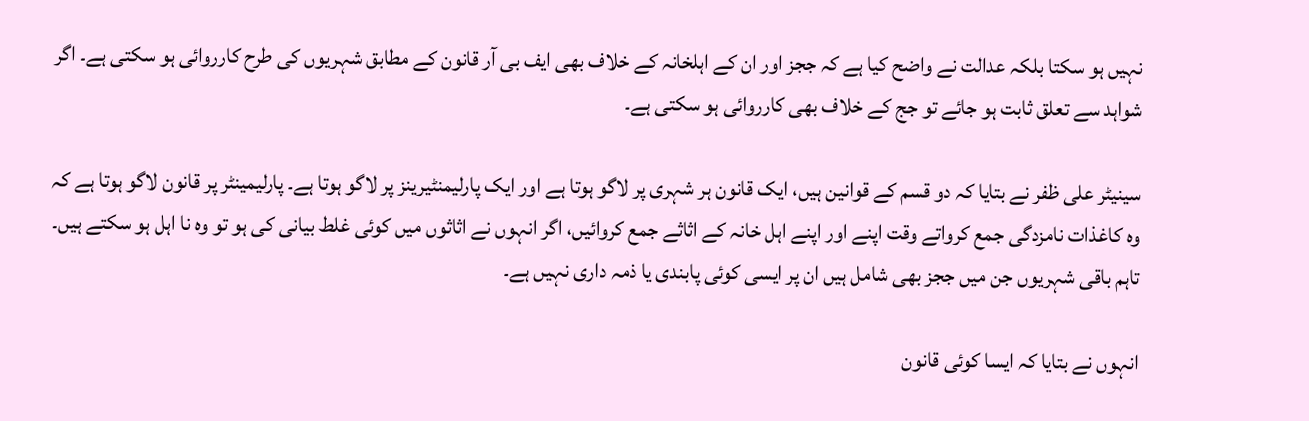نہیں ہو سکتا بلکہ عدالت نے واضح کیا ہے کہ ججز اور ان کے اہلخانہ کے خلاف بھی ایف بی آر قانون کے مطابق شہریوں کی طرح کارروائی ہو سکتی ہے۔ اگر شواہد سے تعلق ثابت ہو جائے تو جج کے خلاف بھی کارروائی ہو سکتی ہے۔

سینیٹر علی ظفر نے بتایا کہ دو قسم کے قوانین ہیں، ایک قانون ہر شہری پر لاگو ہوتا ہے اور ایک پارلیمنٹیرینز پر لاگو ہوتا ہے۔ پارلیمینٹر پر قانون لاگو ہوتا ہے کہ وہ کاغذات نامزدگی جمع کرواتے وقت اپنے اور اپنے اہل خانہ کے اثاثے جمع کروائیں، اگر انہوں نے اثاثوں میں کوئی غلط بیانی کی ہو تو وہ نا اہل ہو سکتے ہیں۔ تاہم باقی شہریوں جن میں ججز بھی شامل ہیں ان پر ایسی کوئی پابندی یا ذمہ داری نہیں ہے۔

انہوں نے بتایا کہ ایسا کوئی قانون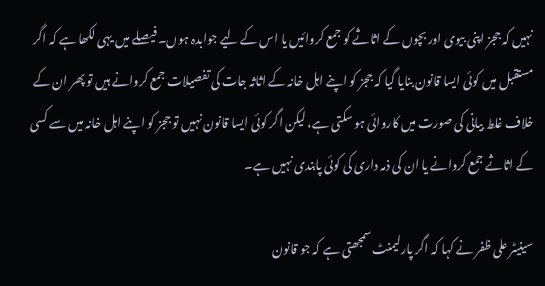نہیں کہ ججز اپنی بیوی اور بچوں کے اثاثے کو جمع کروائیں یا اس کے لیے جوابدہ ہوں۔ فیصلے میں یہی لکھا ہے کہ اگر مستقبل میں کوئی ایسا قانون بنایا گیا کہ ججز کو اپنے اہل خانہ کے اثاثہ جات کی تفصیلات جمع کروانے ہیں تو پھر ان کے خلاف غلط بیانی کی صورت میں کاروائی ہو سکتی ہے، لیکن اگر کوئی ایسا قانون نہیں تو ججز کو اپنے اہل خانہ میں سے کسی کے اثاثے جمع کروانے یا ان کی ذمہ داری کی کوئی پابندی نہیں ہے۔

سینیٹر علی ظفر نے کہا کہ اگر پارلیمنٹ سمجھتی ہے کہ جو قانون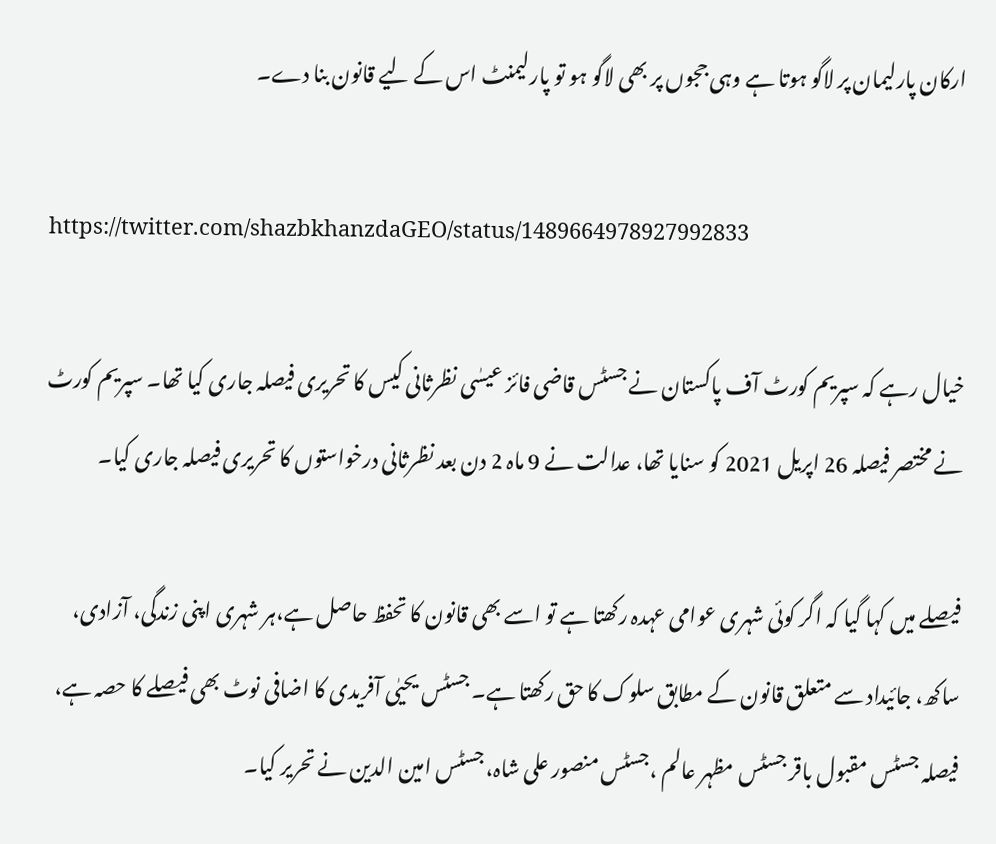ارکان پارلیمان پر لاگو ہوتا ہے وہی ججوں پر بھی لاگو ہو تو پارلیمنٹ اس کے لیے قانون بنا دے۔

https://twitter.com/shazbkhanzdaGEO/status/1489664978927992833

خیال رہے کہ سپریم کورٹ آف پاکستان نے جسٹس قاضی فائز عیسٰی نظرثانی کیس کا تحریری فیصلہ جاری کیا تھا۔ سپریم کورٹ نے مختصر فیصلہ 26 اپریل 2021 کو سنایا تھا، عدالت نے 9 ماہ 2 دن بعد نظرثانی درخواستوں کا تحریری فیصلہ جاری کیا۔

فیصلے میں کہا گیا کہ اگر کوئی شہری عوامی عہدہ رکھتا ہے تو اسے بھی قانون کا تحفظ حاصل ہے،ہر شہری اپنی زندگی، آزادی، ساکھ، جائیداد سے متعلق قانون کے مطابق سلوک کا حق رکھتا ہے۔ جسٹس یحیٰی آفریدی کا اضافی نوٹ بھی فیصلے کا حصہ ہے، فیصلہ جسٹس مقبول باقر جسٹس مظہر عالم ،جسٹس منصور علی شاہ، جسٹس امین الدین نے تحریر کیا۔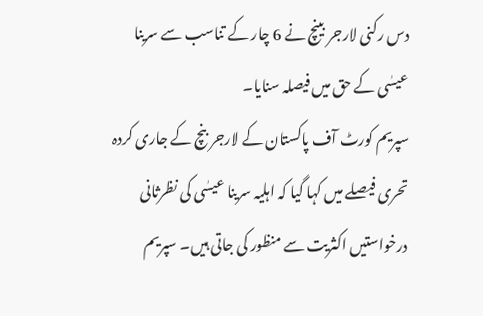دس رکنی لارجر بینچ نے 6 چار کے تناسب سے سرینا عیسٰی کے حق میں فیصلہ سنایا۔
سپریم کورٹ آف پاکستان کے لارجر بنچ کے جاری کردہ تحری فیصلے میں کہا گیا کہ اہلیہ سرینا عیسٰی کی نظرثانی درخواستیں اکثریت سے منظور کی جاتی ہیں۔ سپریم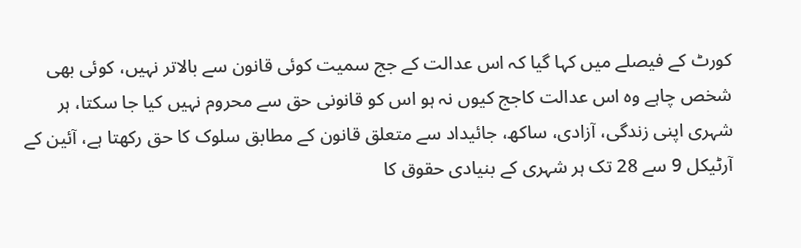کورٹ کے فیصلے میں کہا گیا کہ اس عدالت کے جج سمیت کوئی قانون سے بالاتر نہیں، کوئی بھی شخص چاہے وہ اس عدالت کاجج کیوں نہ ہو اس کو قانونی حق سے محروم نہیں کیا جا سکتا، ہر شہری اپنی زندگی، آزادی، ساکھ، جائیداد سے متعلق قانون کے مطابق سلوک کا حق رکھتا ہے، آئین کے آرٹیکل 9 سے 28 تک ہر شہری کے بنیادی حقوق کا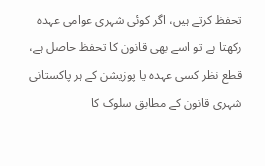تحفظ کرتے ہیں، اگر کوئی شہری عوامی عہدہ رکھتا ہے تو اسے بھی قانون کا تحفظ حاصل ہے، قطع نظر کسی عہدہ یا پوزیشن کے ہر پاکستانی شہری قانون کے مطابق سلوک کا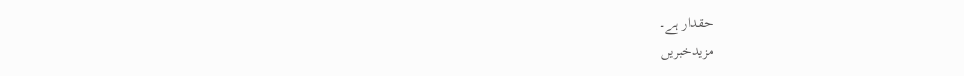حقدار ہے۔
مزیدخبریں